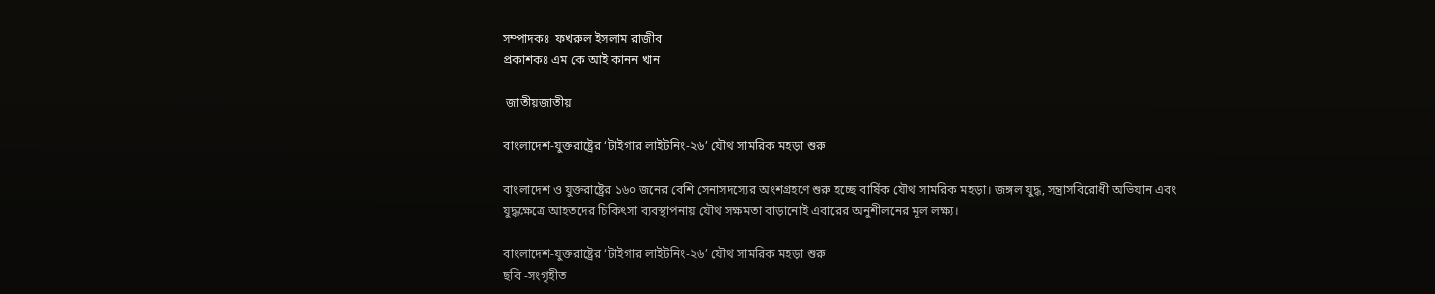সম্পাদকঃ  ফখরুল ইসলাম রাজীব
প্রকাশকঃ এম কে আই কানন খান

 জাতীয়জাতীয়

বাংলাদেশ-যুক্তরাষ্ট্রের ‘টাইগার লাইটনিং-২৬’ যৌথ সামরিক মহড়া শুরু

বাংলাদেশ ও যুক্তরাষ্ট্রের ১৬০ জনের বেশি সেনাসদস্যের অংশগ্রহণে শুরু হচ্ছে বার্ষিক যৌথ সামরিক মহড়া। জঙ্গল যুদ্ধ, সন্ত্রাসবিরোধী অভিযান এবং যুদ্ধক্ষেত্রে আহতদের চিকিৎসা ব্যবস্থাপনায় যৌথ সক্ষমতা বাড়ানোই এবারের অনুশীলনের মূল লক্ষ্য।

বাংলাদেশ-যুক্তরাষ্ট্রের ‘টাইগার লাইটনিং-২৬’ যৌথ সামরিক মহড়া শুরু
ছবি -সংগৃহীত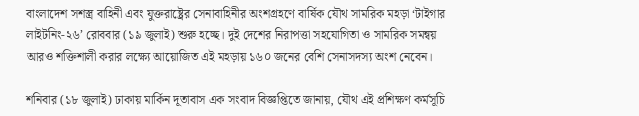বাংলাদেশ সশস্ত্র বাহিনী এবং যুক্তরাষ্ট্রের সেনাবাহিনীর অংশগ্রহণে বার্ষিক যৌথ সামরিক মহড়া ‘টাইগার লাইটনিং-২৬’ রোববার (১৯ জুলাই) শুরু হচ্ছে। দুই দেশের নিরাপত্তা সহযোগিতা ও সামরিক সমন্বয় আরও শক্তিশালী করার লক্ষ্যে আয়োজিত এই মহড়ায় ১৬০ জনের বেশি সেনাসদস্য অংশ নেবেন।

শনিবার (১৮ জুলাই) ঢাকায় মার্কিন দূতাবাস এক সংবাদ বিজ্ঞপ্তিতে জানায়, যৌথ এই প্রশিক্ষণ কর্মসূচি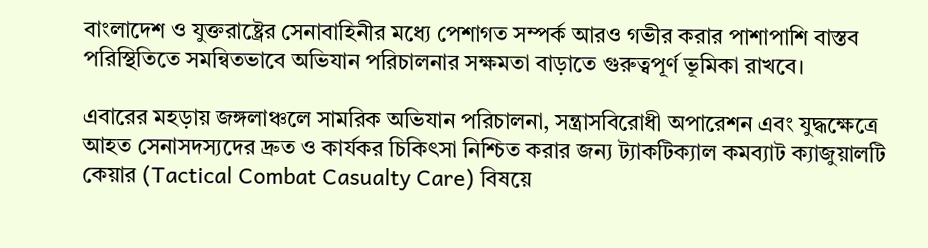বাংলাদেশ ও যুক্তরাষ্ট্রের সেনাবাহিনীর মধ্যে পেশাগত সম্পর্ক আরও গভীর করার পাশাপাশি বাস্তব পরিস্থিতিতে সমন্বিতভাবে অভিযান পরিচালনার সক্ষমতা বাড়াতে গুরুত্বপূর্ণ ভূমিকা রাখবে।

এবারের মহড়ায় জঙ্গলাঞ্চলে সামরিক অভিযান পরিচালনা, সন্ত্রাসবিরোধী অপারেশন এবং যুদ্ধক্ষেত্রে আহত সেনাসদস্যদের দ্রুত ও কার্যকর চিকিৎসা নিশ্চিত করার জন্য ট্যাকটিক্যাল কমব্যাট ক্যাজুয়ালটি কেয়ার (Tactical Combat Casualty Care) বিষয়ে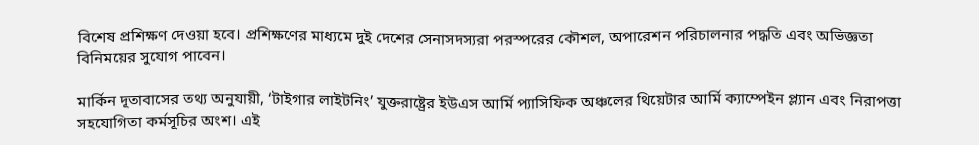বিশেষ প্রশিক্ষণ দেওয়া হবে। প্রশিক্ষণের মাধ্যমে দুই দেশের সেনাসদস্যরা পরস্পরের কৌশল, অপারেশন পরিচালনার পদ্ধতি এবং অভিজ্ঞতা বিনিময়ের সুযোগ পাবেন।

মার্কিন দূতাবাসের তথ্য অনুযায়ী, ‘টাইগার লাইটনিং’ যুক্তরাষ্ট্রের ইউএস আর্মি প্যাসিফিক অঞ্চলের থিয়েটার আর্মি ক্যাম্পেইন প্ল্যান এবং নিরাপত্তা সহযোগিতা কর্মসূচির অংশ। এই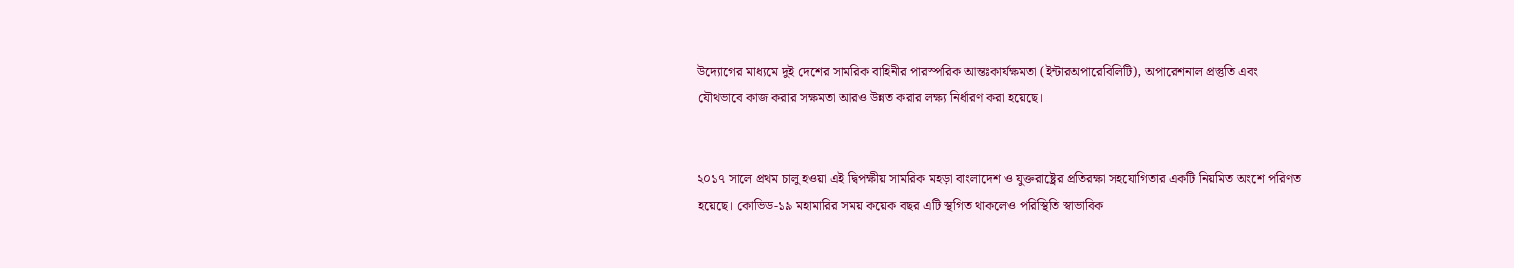উদ্যোগের মাধ্যমে দুই দেশের সামরিক বাহিনীর পারস্পরিক আন্তঃকার্যক্ষমতা (ইন্টারঅপারেবিলিটি), অপারেশনাল প্রস্তুতি এবং যৌথভাবে কাজ করার সক্ষমতা আরও উন্নত করার লক্ষ্য নির্ধারণ করা হয়েছে।


২০১৭ সালে প্রথম চালু হওয়া এই দ্বিপক্ষীয় সামরিক মহড়া বাংলাদেশ ও যুক্তরাষ্ট্রের প্রতিরক্ষা সহযোগিতার একটি নিয়মিত অংশে পরিণত হয়েছে। কোভিড-১৯ মহামারির সময় কয়েক বছর এটি স্থগিত থাকলেও পরিস্থিতি স্বাভাবিক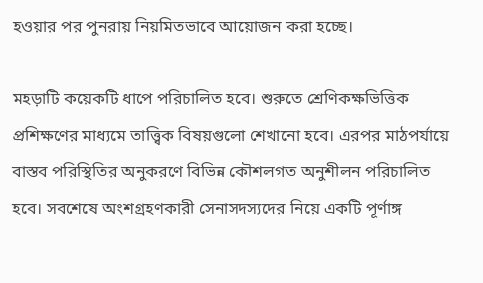হওয়ার পর পুনরায় নিয়মিতভাবে আয়োজন করা হচ্ছে।

মহড়াটি কয়েকটি ধাপে পরিচালিত হবে। শুরুতে শ্রেণিকক্ষভিত্তিক প্রশিক্ষণের মাধ্যমে তাত্ত্বিক বিষয়গুলো শেখানো হবে। এরপর মাঠপর্যায়ে বাস্তব পরিস্থিতির অনুকরণে বিভিন্ন কৌশলগত অনুশীলন পরিচালিত হবে। সবশেষে অংশগ্রহণকারী সেনাসদস্যদের নিয়ে একটি পূর্ণাঙ্গ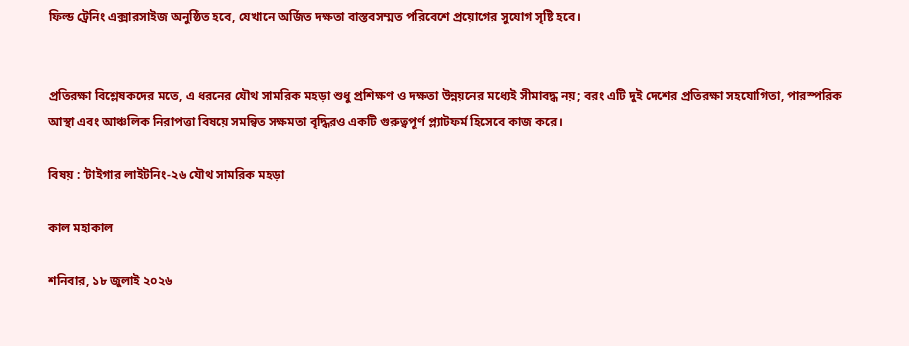ফিল্ড ট্রেনিং এক্সারসাইজ অনুষ্ঠিত হবে, যেখানে অর্জিত দক্ষতা বাস্তবসম্মত পরিবেশে প্রয়োগের সুযোগ সৃষ্টি হবে।


প্রতিরক্ষা বিশ্লেষকদের মতে, এ ধরনের যৌথ সামরিক মহড়া শুধু প্রশিক্ষণ ও দক্ষতা উন্নয়নের মধ্যেই সীমাবদ্ধ নয়; বরং এটি দুই দেশের প্রতিরক্ষা সহযোগিতা, পারস্পরিক আস্থা এবং আঞ্চলিক নিরাপত্তা বিষয়ে সমন্বিত সক্ষমতা বৃদ্ধিরও একটি গুরুত্বপূর্ণ প্ল্যাটফর্ম হিসেবে কাজ করে।

বিষয় : ‘টাইগার লাইটনিং-২৬ যৌথ সামরিক মহড়া

কাল মহাকাল

শনিবার, ১৮ জুলাই ২০২৬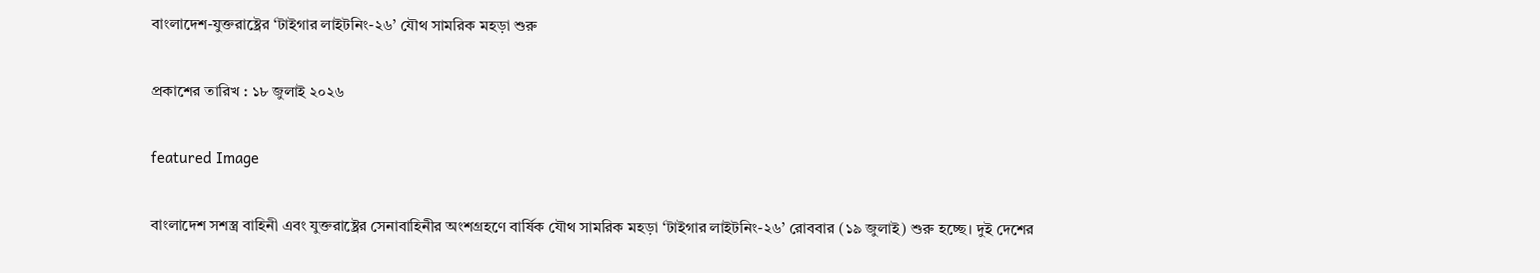বাংলাদেশ-যুক্তরাষ্ট্রের ‘টাইগার লাইটনিং-২৬’ যৌথ সামরিক মহড়া শুরু

প্রকাশের তারিখ : ১৮ জুলাই ২০২৬

featured Image

বাংলাদেশ সশস্ত্র বাহিনী এবং যুক্তরাষ্ট্রের সেনাবাহিনীর অংশগ্রহণে বার্ষিক যৌথ সামরিক মহড়া ‘টাইগার লাইটনিং-২৬’ রোববার (১৯ জুলাই) শুরু হচ্ছে। দুই দেশের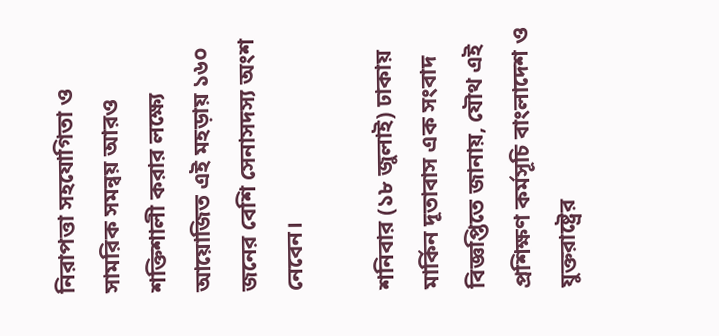নিরাপত্তা সহযোগিতা ও সামরিক সমন্বয় আরও শক্তিশালী করার লক্ষ্যে আয়োজিত এই মহড়ায় ১৬০ জনের বেশি সেনাসদস্য অংশ নেবেন।

শনিবার (১৮ জুলাই) ঢাকায় মার্কিন দূতাবাস এক সংবাদ বিজ্ঞপ্তিতে জানায়, যৌথ এই প্রশিক্ষণ কর্মসূচি বাংলাদেশ ও যুক্তরাষ্ট্রের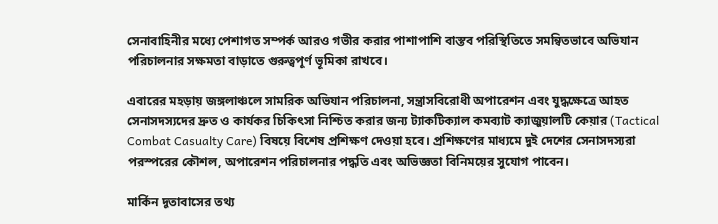সেনাবাহিনীর মধ্যে পেশাগত সম্পর্ক আরও গভীর করার পাশাপাশি বাস্তব পরিস্থিতিতে সমন্বিতভাবে অভিযান পরিচালনার সক্ষমতা বাড়াতে গুরুত্বপূর্ণ ভূমিকা রাখবে।

এবারের মহড়ায় জঙ্গলাঞ্চলে সামরিক অভিযান পরিচালনা, সন্ত্রাসবিরোধী অপারেশন এবং যুদ্ধক্ষেত্রে আহত সেনাসদস্যদের দ্রুত ও কার্যকর চিকিৎসা নিশ্চিত করার জন্য ট্যাকটিক্যাল কমব্যাট ক্যাজুয়ালটি কেয়ার (Tactical Combat Casualty Care) বিষয়ে বিশেষ প্রশিক্ষণ দেওয়া হবে। প্রশিক্ষণের মাধ্যমে দুই দেশের সেনাসদস্যরা পরস্পরের কৌশল, অপারেশন পরিচালনার পদ্ধতি এবং অভিজ্ঞতা বিনিময়ের সুযোগ পাবেন।

মার্কিন দূতাবাসের তথ্য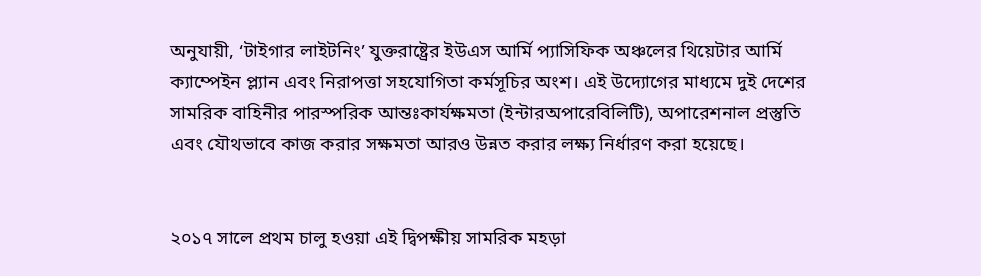অনুযায়ী, ‘টাইগার লাইটনিং’ যুক্তরাষ্ট্রের ইউএস আর্মি প্যাসিফিক অঞ্চলের থিয়েটার আর্মি ক্যাম্পেইন প্ল্যান এবং নিরাপত্তা সহযোগিতা কর্মসূচির অংশ। এই উদ্যোগের মাধ্যমে দুই দেশের সামরিক বাহিনীর পারস্পরিক আন্তঃকার্যক্ষমতা (ইন্টারঅপারেবিলিটি), অপারেশনাল প্রস্তুতি এবং যৌথভাবে কাজ করার সক্ষমতা আরও উন্নত করার লক্ষ্য নির্ধারণ করা হয়েছে।


২০১৭ সালে প্রথম চালু হওয়া এই দ্বিপক্ষীয় সামরিক মহড়া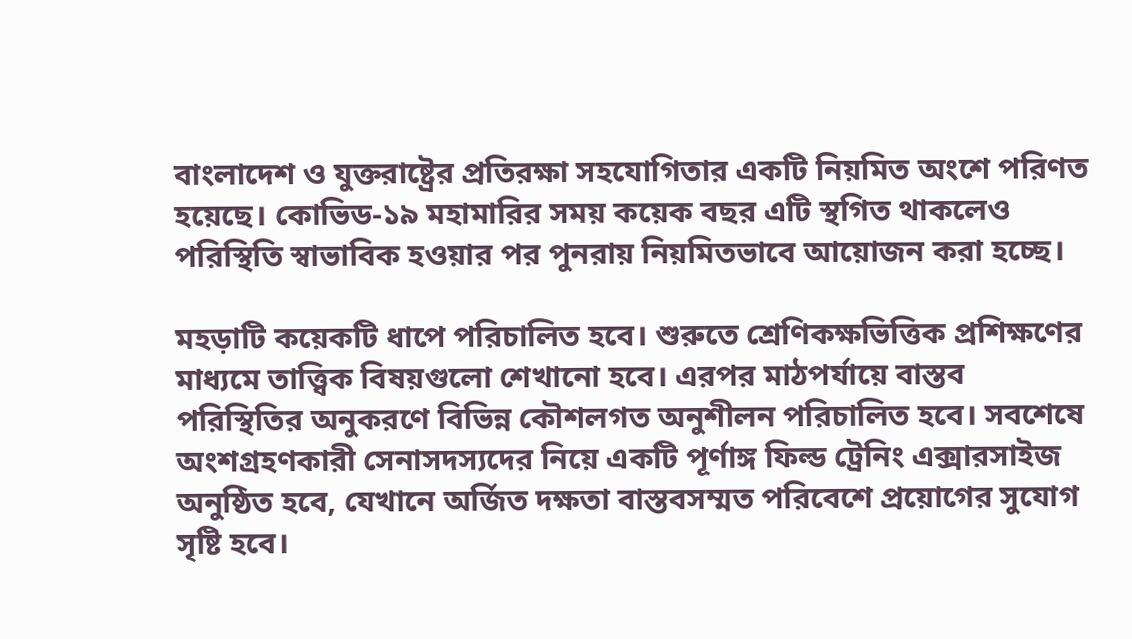বাংলাদেশ ও যুক্তরাষ্ট্রের প্রতিরক্ষা সহযোগিতার একটি নিয়মিত অংশে পরিণত হয়েছে। কোভিড-১৯ মহামারির সময় কয়েক বছর এটি স্থগিত থাকলেও পরিস্থিতি স্বাভাবিক হওয়ার পর পুনরায় নিয়মিতভাবে আয়োজন করা হচ্ছে।

মহড়াটি কয়েকটি ধাপে পরিচালিত হবে। শুরুতে শ্রেণিকক্ষভিত্তিক প্রশিক্ষণের মাধ্যমে তাত্ত্বিক বিষয়গুলো শেখানো হবে। এরপর মাঠপর্যায়ে বাস্তব পরিস্থিতির অনুকরণে বিভিন্ন কৌশলগত অনুশীলন পরিচালিত হবে। সবশেষে অংশগ্রহণকারী সেনাসদস্যদের নিয়ে একটি পূর্ণাঙ্গ ফিল্ড ট্রেনিং এক্সারসাইজ অনুষ্ঠিত হবে, যেখানে অর্জিত দক্ষতা বাস্তবসম্মত পরিবেশে প্রয়োগের সুযোগ সৃষ্টি হবে।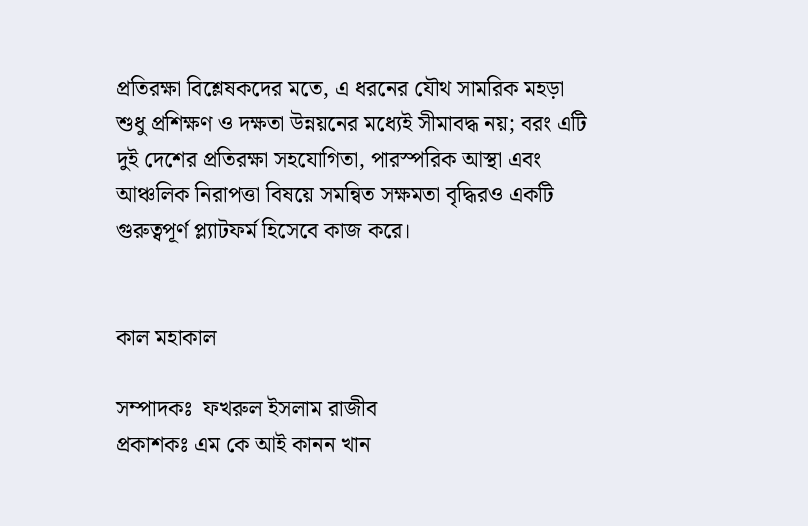প্রতিরক্ষা বিশ্লেষকদের মতে, এ ধরনের যৌথ সামরিক মহড়া শুধু প্রশিক্ষণ ও দক্ষতা উন্নয়নের মধ্যেই সীমাবদ্ধ নয়; বরং এটি দুই দেশের প্রতিরক্ষা সহযোগিতা, পারস্পরিক আস্থা এবং আঞ্চলিক নিরাপত্তা বিষয়ে সমন্বিত সক্ষমতা বৃদ্ধিরও একটি গুরুত্বপূর্ণ প্ল্যাটফর্ম হিসেবে কাজ করে।


কাল মহাকাল

সম্পাদকঃ  ফখরুল ইসলাম রাজীব
প্রকাশকঃ এম কে আই কানন খান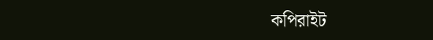কপিরাইট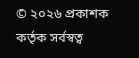© ২০২৬ প্রকাশক কর্তৃক সর্বস্বত্ব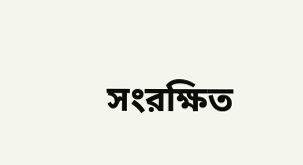সংরক্ষিত